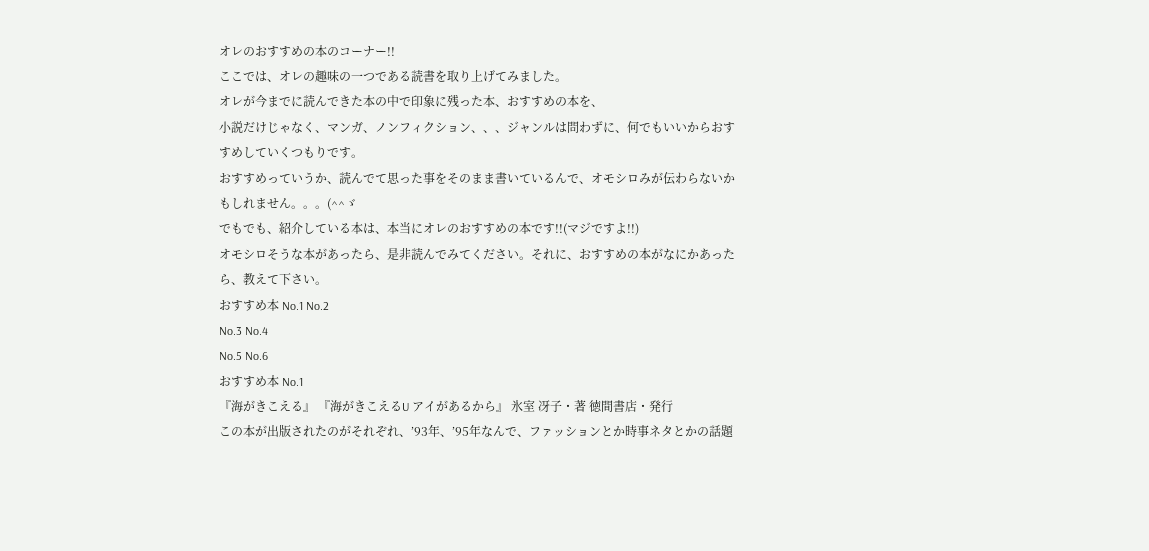オレのおすすめの本のコーナー!!
ここでは、オレの趣味の一つである読書を取り上げてみました。
オレが今までに読んできた本の中で印象に残った本、おすすめの本を、
小説だけじゃなく、マンガ、ノンフィクション、、、ジャンルは問わずに、何でもいいからおすすめしていくつもりです。
おすすめっていうか、読んでて思った事をそのまま書いているんで、オモシロみが伝わらないかもしれません。。。(^^ゞ
でもでも、紹介している本は、本当にオレのおすすめの本です!!(マジですよ!!)
オモシロそうな本があったら、是非読んでみてください。それに、おすすめの本がなにかあったら、教えて下さい。
おすすめ本 No.1 No.2
No.3 No.4
No.5 No.6
おすすめ本 No.1
『海がきこえる』 『海がきこえるU アイがあるから』 氷室 冴子・著 徳間書店・発行
この本が出版されたのがそれぞれ、’93年、’95年なんで、ファッションとか時事ネタとかの話題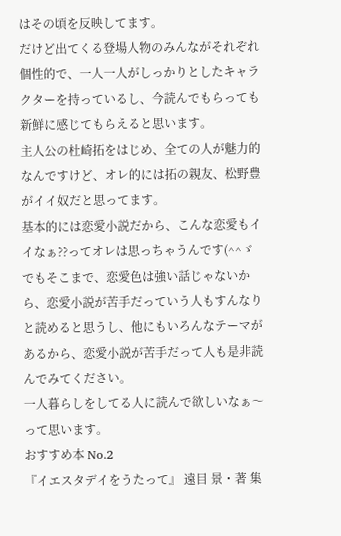はその頃を反映してます。
だけど出てくる登場人物のみんながそれぞれ個性的で、一人一人がしっかりとしたキャラクターを持っているし、今読んでもらっても新鮮に感じてもらえると思います。
主人公の杜崎拓をはじめ、全ての人が魅力的なんですけど、オレ的には拓の親友、松野豊がイイ奴だと思ってます。
基本的には恋愛小説だから、こんな恋愛もイイなぁ??ってオレは思っちゃうんです(^^ゞ
でもそこまで、恋愛色は強い話じゃないから、恋愛小説が苦手だっていう人もすんなりと読めると思うし、他にもいろんなテーマがあるから、恋愛小説が苦手だって人も是非読んでみてください。
一人暮らしをしてる人に読んで欲しいなぁ〜って思います。
おすすめ本 No.2
『イエスタデイをうたって』 遠目 景・著 集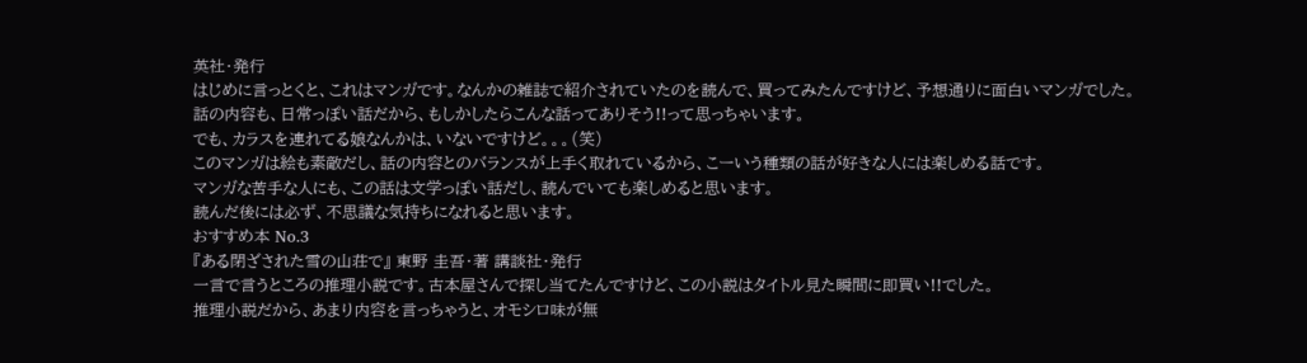英社・発行
はじめに言っとくと、これはマンガです。なんかの雑誌で紹介されていたのを読んで、買ってみたんですけど、予想通りに面白いマンガでした。
話の内容も、日常っぽい話だから、もしかしたらこんな話ってありそう!!って思っちゃいます。
でも、カラスを連れてる娘なんかは、いないですけど。。。(笑)
このマンガは絵も素敵だし、話の内容とのバランスが上手く取れているから、こーいう種類の話が好きな人には楽しめる話です。
マンガな苦手な人にも、この話は文学っぽい話だし、読んでいても楽しめると思います。
読んだ後には必ず、不思議な気持ちになれると思います。
おすすめ本 No.3
『ある閉ざされた雪の山荘で』 東野 圭吾・著 講談社・発行
一言で言うところの推理小説です。古本屋さんで探し当てたんですけど、この小説はタイトル見た瞬間に即買い!!でした。
推理小説だから、あまり内容を言っちゃうと、オモシロ味が無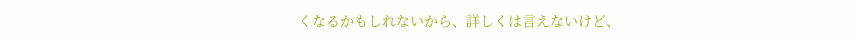くなるかもしれないから、詳しくは言えないけど、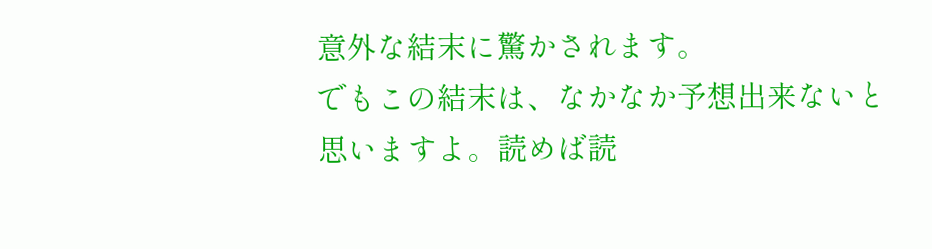意外な結末に驚かされます。
でもこの結末は、なかなか予想出来ないと思いますよ。読めば読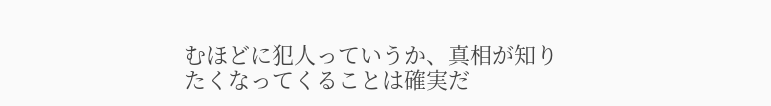むほどに犯人っていうか、真相が知りたくなってくることは確実だ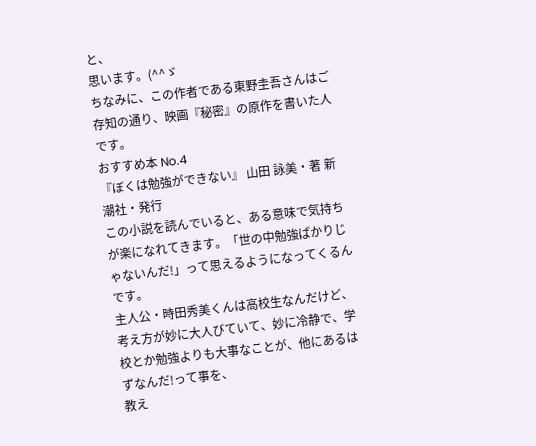と、
思います。(^^ゞ
ちなみに、この作者である東野圭吾さんはご存知の通り、映画『秘密』の原作を書いた人です。
おすすめ本 No.4
『ぼくは勉強ができない』 山田 詠美・著 新潮社・発行
この小説を読んでいると、ある意味で気持ちが楽になれてきます。「世の中勉強ばかりじゃないんだ!」って思えるようになってくるんです。
主人公・時田秀美くんは高校生なんだけど、考え方が妙に大人びていて、妙に冷静で、学校とか勉強よりも大事なことが、他にあるはずなんだ!って事を、
教え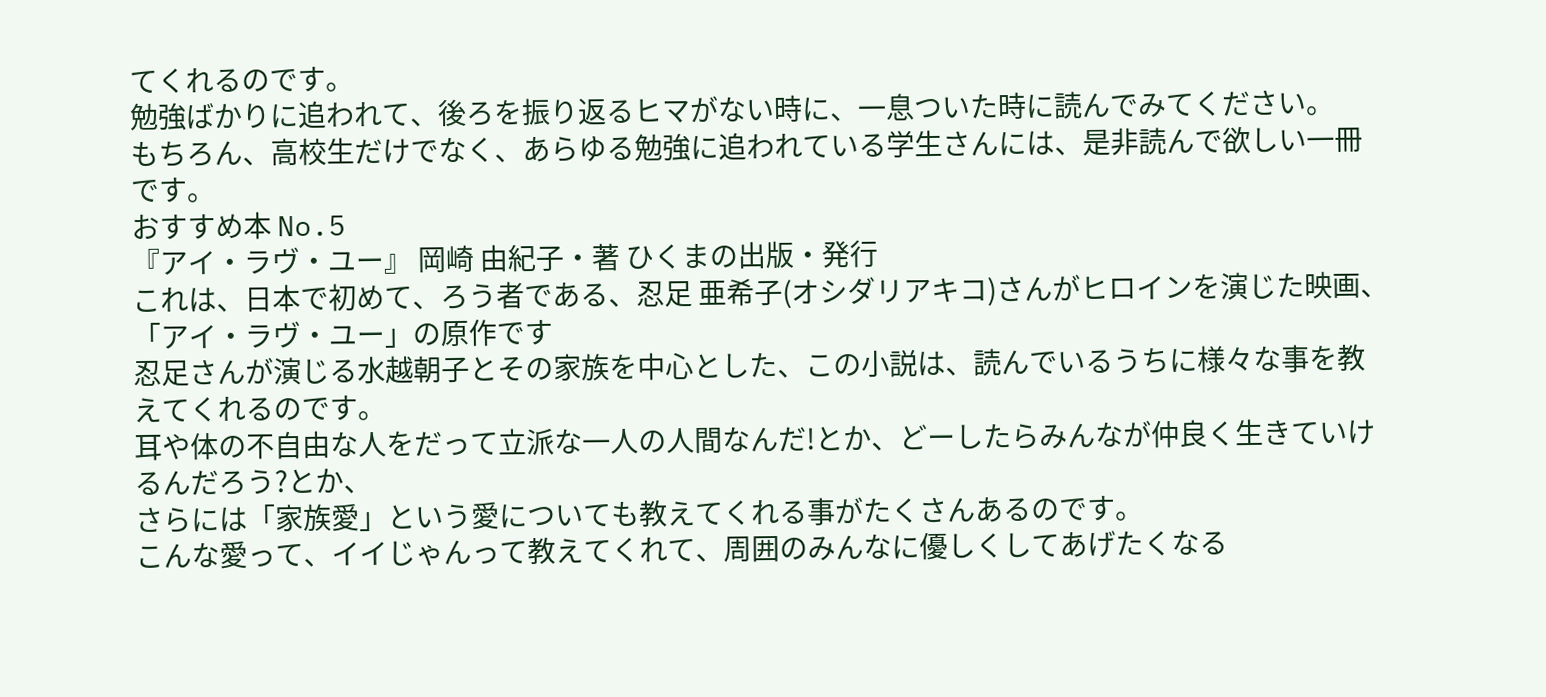てくれるのです。
勉強ばかりに追われて、後ろを振り返るヒマがない時に、一息ついた時に読んでみてください。
もちろん、高校生だけでなく、あらゆる勉強に追われている学生さんには、是非読んで欲しい一冊です。
おすすめ本 No.5
『アイ・ラヴ・ユー』 岡崎 由紀子・著 ひくまの出版・発行
これは、日本で初めて、ろう者である、忍足 亜希子(オシダリアキコ)さんがヒロインを演じた映画、「アイ・ラヴ・ユー」の原作です
忍足さんが演じる水越朝子とその家族を中心とした、この小説は、読んでいるうちに様々な事を教えてくれるのです。
耳や体の不自由な人をだって立派な一人の人間なんだ!とか、どーしたらみんなが仲良く生きていけるんだろう?とか、
さらには「家族愛」という愛についても教えてくれる事がたくさんあるのです。
こんな愛って、イイじゃんって教えてくれて、周囲のみんなに優しくしてあげたくなる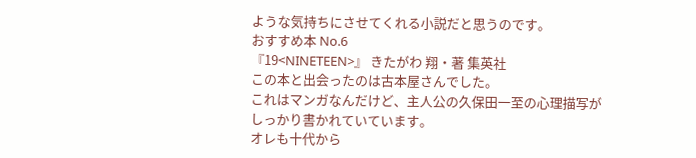ような気持ちにさせてくれる小説だと思うのです。
おすすめ本 No.6
『19<NINETEEN>』 きたがわ 翔・著 集英社
この本と出会ったのは古本屋さんでした。
これはマンガなんだけど、主人公の久保田一至の心理描写がしっかり書かれていています。
オレも十代から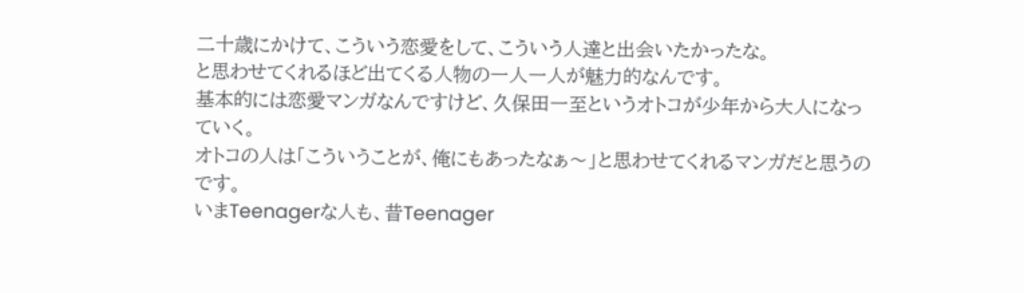二十歳にかけて、こういう恋愛をして、こういう人達と出会いたかったな。
と思わせてくれるほど出てくる人物の一人一人が魅力的なんです。
基本的には恋愛マンガなんですけど、久保田一至というオトコが少年から大人になっていく。
オトコの人は「こういうことが、俺にもあったなぁ〜」と思わせてくれるマンガだと思うのです。
いまTeenagerな人も、昔Teenager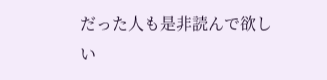だった人も是非読んで欲しい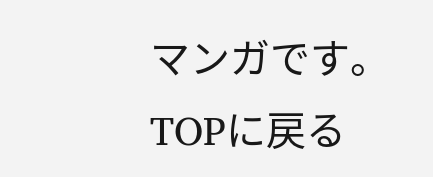マンガです。
TOPに戻る